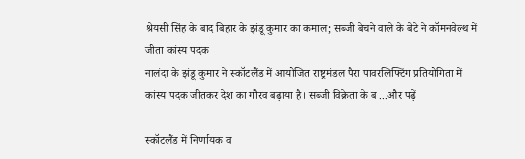श्रेयसी सिंह के बाद बिहार के झंडू कुमार का कमाल; सब्जी बेचने वाले के बेटे ने कॉमनवेल्थ में जीता कांस्य पदक
नालंदा के झंडू कुमार ने स्कॉटलैंड में आयोजित राष्ट्रमंडल पैरा पावरलिफ्टिंग प्रतियोगिता में कांस्य पदक जीतकर देश का गौरव बढ़ाया है। सब्जी विक्रेता के ब ...और पढ़ें

स्कॉटलैंड में निर्णायक व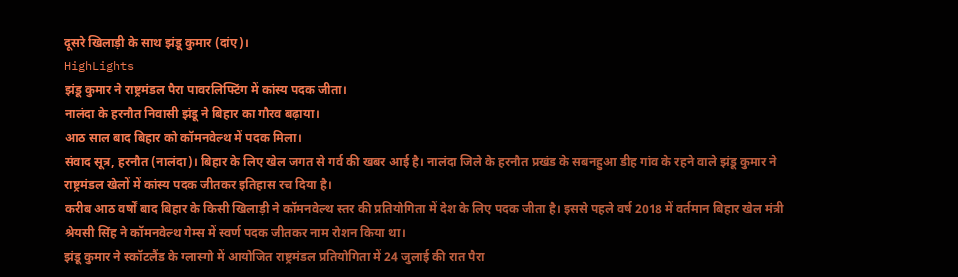दूसरे खिलाड़ी के साथ झंडू कुमार (दांए)।
HighLights
झंडू कुमार ने राष्ट्रमंडल पैरा पावरलिफ्टिंग में कांस्य पदक जीता।
नालंदा के हरनौत निवासी झंडू ने बिहार का गौरव बढ़ाया।
आठ साल बाद बिहार को कॉमनवेल्थ में पदक मिला।
संवाद सूत्र, हरनौत (नालंदा)। बिहार के लिए खेल जगत से गर्व की खबर आई है। नालंदा जिले के हरनौत प्रखंड के सबनहुआ डीह गांव के रहने वाले झंडू कुमार ने राष्ट्रमंडल खेलों में कांस्य पदक जीतकर इतिहास रच दिया है।
करीब आठ वर्षों बाद बिहार के किसी खिलाड़ी ने कॉमनवेल्थ स्तर की प्रतियोगिता में देश के लिए पदक जीता है। इससे पहले वर्ष 2018 में वर्तमान बिहार खेल मंत्री श्रेयसी सिंह ने कॉमनवेल्थ गेम्स में स्वर्ण पदक जीतकर नाम रोशन किया था।
झंडू कुमार ने स्कॉटलैंड के ग्लास्गो में आयोजित राष्ट्रमंडल प्रतियोगिता में 24 जुलाई की रात पैरा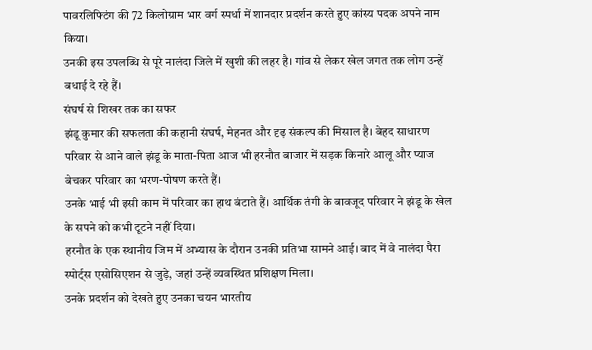पावरलिफ्टिंग की 72 किलोग्राम भार वर्ग स्पर्धा में शानदार प्रदर्शन करते हुए कांस्य पदक अपने नाम किया।
उनकी इस उपलब्धि से पूरे नालंदा जिले में खुशी की लहर है। गांव से लेकर खेल जगत तक लोग उन्हें बधाई दे रहे हैं।
संघर्ष से शिखर तक का सफर
झंडू कुमार की सफलता की कहानी संघर्ष, मेहनत और दृढ़ संकल्प की मिसाल है। बेहद साधारण परिवार से आने वाले झंडू के माता-पिता आज भी हरनौत बाजार में सड़क किनारे आलू और प्याज बेचकर परिवार का भरण-पोषण करते हैं।
उनके भाई भी इसी काम में परिवार का हाथ बंटाते हैं। आर्थिक तंगी के बावजूद परिवार ने झंडू के खेल के सपने को कभी टूटने नहीं दिया।
हरनौत के एक स्थानीय जिम में अभ्यास के दौरान उनकी प्रतिभा सामने आई। बाद में वे नालंदा पैरा स्पोर्ट्स एसोसिएशन से जुड़े, जहां उन्हें व्यवस्थित प्रशिक्षण मिला।
उनके प्रदर्शन को देखते हुए उनका चयन भारतीय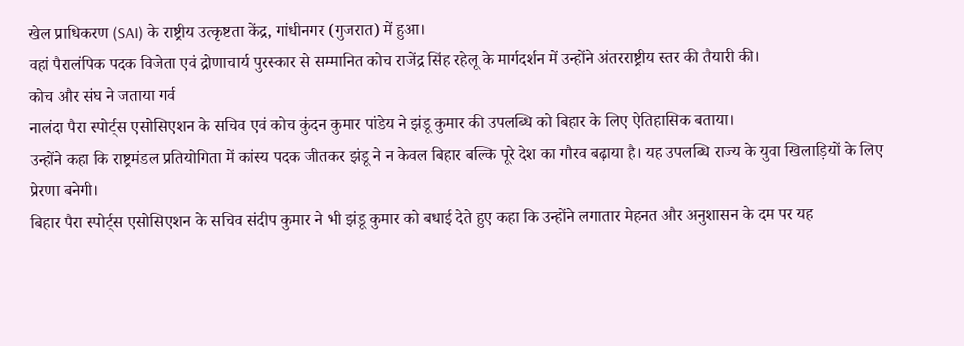खेल प्राधिकरण (SAI) के राष्ट्रीय उत्कृष्टता केंद्र, गांधीनगर (गुजरात) में हुआ।
वहां पैरालंपिक पदक विजेता एवं द्रोणाचार्य पुरस्कार से सम्मानित कोच राजेंद्र सिंह रहेलू के मार्गदर्शन में उन्होंने अंतरराष्ट्रीय स्तर की तैयारी की।
कोच और संघ ने जताया गर्व
नालंदा पैरा स्पोर्ट्स एसोसिएशन के सचिव एवं कोच कुंदन कुमार पांडेय ने झंडू कुमार की उपलब्धि को बिहार के लिए ऐतिहासिक बताया।
उन्होंने कहा कि राष्ट्रमंडल प्रतियोगिता में कांस्य पदक जीतकर झंडू ने न केवल बिहार बल्कि पूरे देश का गौरव बढ़ाया है। यह उपलब्धि राज्य के युवा खिलाड़ियों के लिए प्रेरणा बनेगी।
बिहार पैरा स्पोर्ट्स एसोसिएशन के सचिव संदीप कुमार ने भी झंडू कुमार को बधाई देते हुए कहा कि उन्होंने लगातार मेहनत और अनुशासन के दम पर यह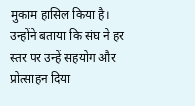मुकाम हासिल किया है।
उन्होंने बताया कि संघ ने हर स्तर पर उन्हें सहयोग और प्रोत्साहन दिया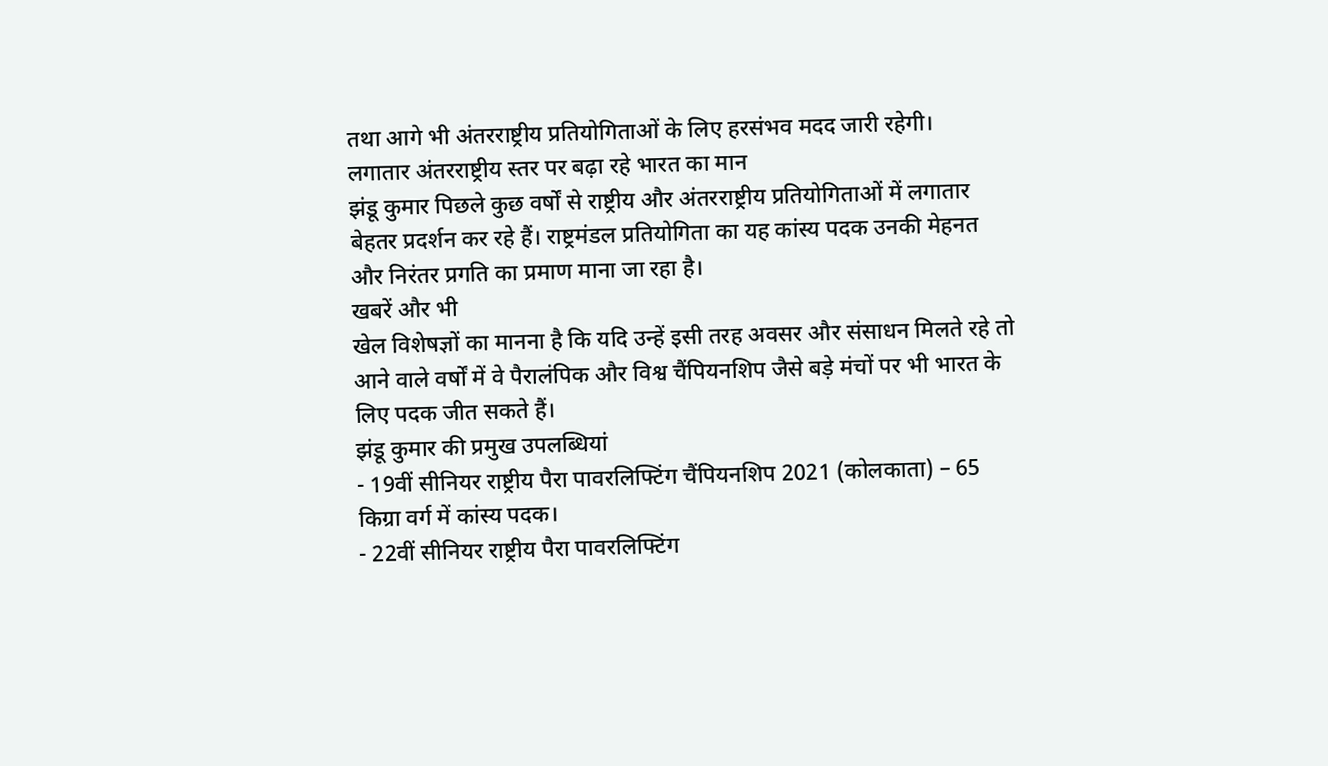तथा आगे भी अंतरराष्ट्रीय प्रतियोगिताओं के लिए हरसंभव मदद जारी रहेगी।
लगातार अंतरराष्ट्रीय स्तर पर बढ़ा रहे भारत का मान
झंडू कुमार पिछले कुछ वर्षों से राष्ट्रीय और अंतरराष्ट्रीय प्रतियोगिताओं में लगातार बेहतर प्रदर्शन कर रहे हैं। राष्ट्रमंडल प्रतियोगिता का यह कांस्य पदक उनकी मेहनत और निरंतर प्रगति का प्रमाण माना जा रहा है।
खबरें और भी
खेल विशेषज्ञों का मानना है कि यदि उन्हें इसी तरह अवसर और संसाधन मिलते रहे तो आने वाले वर्षों में वे पैरालंपिक और विश्व चैंपियनशिप जैसे बड़े मंचों पर भी भारत के लिए पदक जीत सकते हैं।
झंडू कुमार की प्रमुख उपलब्धियां
- 19वीं सीनियर राष्ट्रीय पैरा पावरलिफ्टिंग चैंपियनशिप 2021 (कोलकाता) – 65 किग्रा वर्ग में कांस्य पदक।
- 22वीं सीनियर राष्ट्रीय पैरा पावरलिफ्टिंग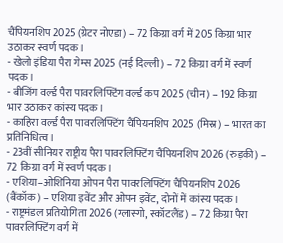चैंपियनशिप 2025 (ग्रेटर नोएडा) – 72 किग्रा वर्ग में 205 किग्रा भार उठाकर स्वर्ण पदक।
- खेलो इंडिया पैरा गेम्स 2025 (नई दिल्ली) – 72 किग्रा वर्ग में स्वर्ण पदक।
- बीजिंग वर्ल्ड पैरा पावरलिफ्टिंग वर्ल्ड कप 2025 (चीन) – 192 किग्रा भार उठाकर कांस्य पदक।
- काहिरा वर्ल्ड पैरा पावरलिफ्टिंग चैंपियनशिप 2025 (मिस्र) – भारत का प्रतिनिधित्व।
- 23वीं सीनियर राष्ट्रीय पैरा पावरलिफ्टिंग चैंपियनशिप 2026 (रुड़की) – 72 किग्रा वर्ग में स्वर्ण पदक।
- एशिया–ओशिनिया ओपन पैरा पावरलिफ्टिंग चैंपियनशिप 2026 (बैंकॉक) – एशिया इवेंट और ओपन इवेंट, दोनों में कांस्य पदक।
- राष्ट्रमंडल प्रतियोगिता 2026 (ग्लास्गो, स्कॉटलैंड) – 72 किग्रा पैरा पावरलिफ्टिंग वर्ग में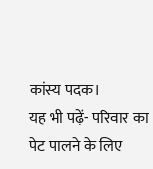कांस्य पदक।
यह भी पढ़ें- परिवार का पेट पालने के लिए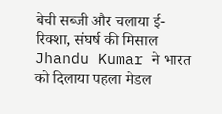बेची सब्जी और चलाया ई-रिक्शा, संघर्ष की मिसाल Jhandu Kumar ने भारत को दिलाया पहला मेडल